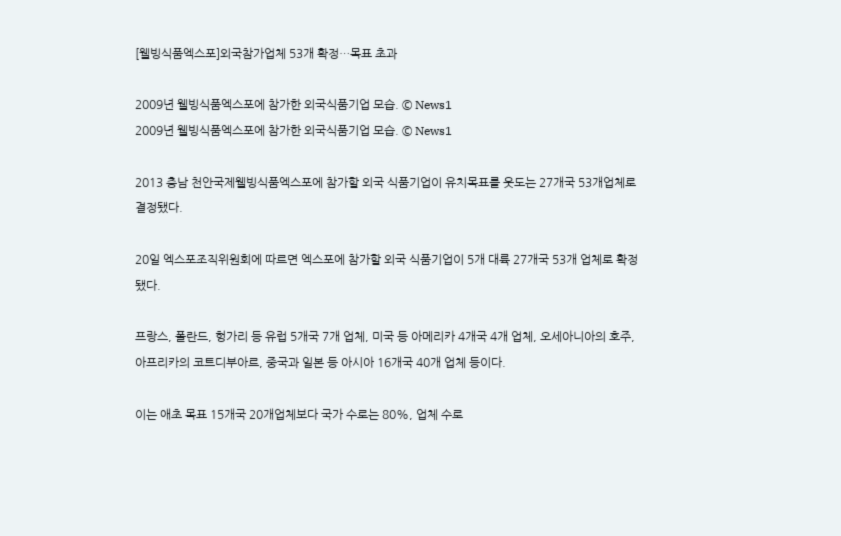[웰빙식품엑스포]외국참가업체 53개 확정…목표 초과

2009년 웰빙식품엑스포에 참가한 외국식품기업 모습. © News1
2009년 웰빙식품엑스포에 참가한 외국식품기업 모습. © News1

2013 충남 천안국제웰빙식품엑스포에 참가할 외국 식품기업이 유치목표를 웃도는 27개국 53개업체로 결정됐다.

20일 엑스포조직위원회에 따르면 엑스포에 참가할 외국 식품기업이 5개 대륙 27개국 53개 업체로 확정됐다.

프랑스, 폴란드, 헝가리 등 유럽 5개국 7개 업체, 미국 등 아메리카 4개국 4개 업체, 오세아니아의 호주, 아프리카의 코트디부아르, 중국과 일본 등 아시아 16개국 40개 업체 등이다.

이는 애초 목표 15개국 20개업체보다 국가 수로는 80%, 업체 수로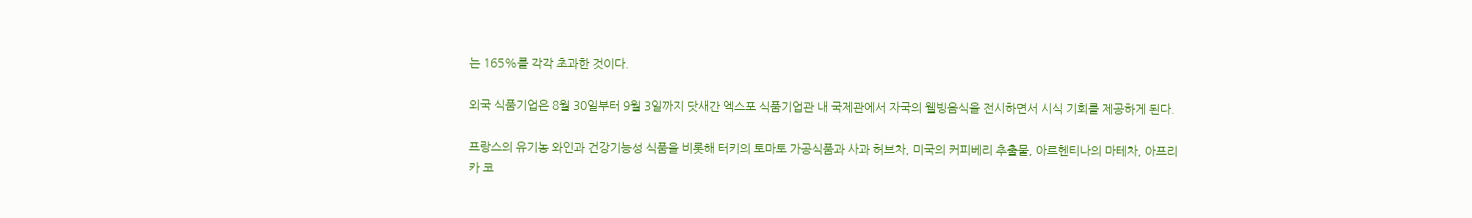는 165%를 각각 초과한 것이다.

외국 식품기업은 8월 30일부터 9월 3일까지 닷새간 엑스포 식품기업관 내 국제관에서 자국의 웰빙음식을 전시하면서 시식 기회를 제공하게 된다.

프랑스의 유기농 와인과 건강기능성 식품을 비롯해 터키의 토마토 가공식품과 사과 허브차, 미국의 커피베리 추출물, 아르헨티나의 마테차, 아프리카 코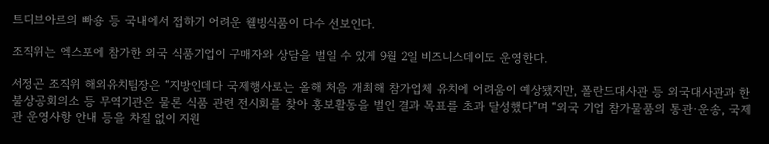트디브아르의 빠숑 등 국내에서 접하기 어려운 웰빙식품이 다수 선보인다.

조직위는 엑스포에 참가한 외국 식품기업이 구매자와 상담을 벌일 수 있게 9월 2일 비즈니스데이도 운영한다.

서정곤 조직위 해외유치팀장은 “지방인데다 국제행사로는 올해 처음 개최해 참가업체 유치에 어려움이 예상됐지만, 폴란드대사관 등 외국대사관과 한불상공회의소 등 무역기관은 물론 식품 관련 전시회를 찾아 홍보활동을 벌인 결과 목표를 초과 달성했다”며 “외국 기업 참가물품의 통관·운송, 국제관 운영사항 안내 등을 차질 없이 지원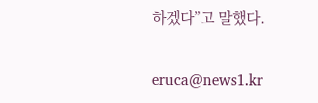하겠다”고 말했다.

eruca@news1.kr